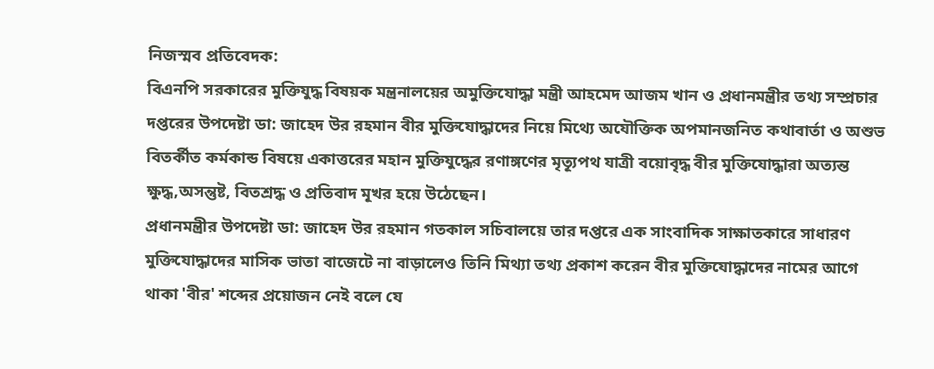নিজস্মব প্রতিবেদক:
বিএনপি সরকারের মুক্তিযুদ্ধ বিষয়ক মন্ত্রনালয়ের অমুক্তিযোদ্ধা মন্ত্রী আহমেদ আজম খান ও প্রধানমন্ত্রীর তথ্য সম্প্রচার দপ্তরের উপদেষ্টা ডা: জাহেদ উর রহমান বীর মুক্তিযোদ্ধাদের নিয়ে মিথ্যে অযৌক্তিক অপমানজনিত কথাবার্তা ও অশুভ বিতর্কীত কর্মকান্ড বিষয়ে একাত্তরের মহান মুক্তিযুদ্ধের রণাঙ্গণের মৃত্যূপথ যাত্রী বয়োবৃদ্ধ বীর মুক্তিযোদ্ধারা অত্যন্ত ক্ষুদ্ধ,অসন্তুষ্ট, বিতশ্রদ্ধ ও প্রতিবাদ মূখর হয়ে উঠেছেন।
প্রধানমন্ত্রীর উপদেষ্টা ডা: জাহেদ উর রহমান গতকাল সচিবালয়ে তার দপ্তরে এক সাংবাদিক সাক্ষাতকারে সাধারণ মুক্তিযোদ্ধাদের মাসিক ভাতা বাজেটে না বাড়ালেও তিনি মিথ্যা তথ্য প্রকাশ করেন বীর মুক্তিযোদ্ধাদের নামের আগে থাকা 'বীর' শব্দের প্রয়োজন নেই বলে যে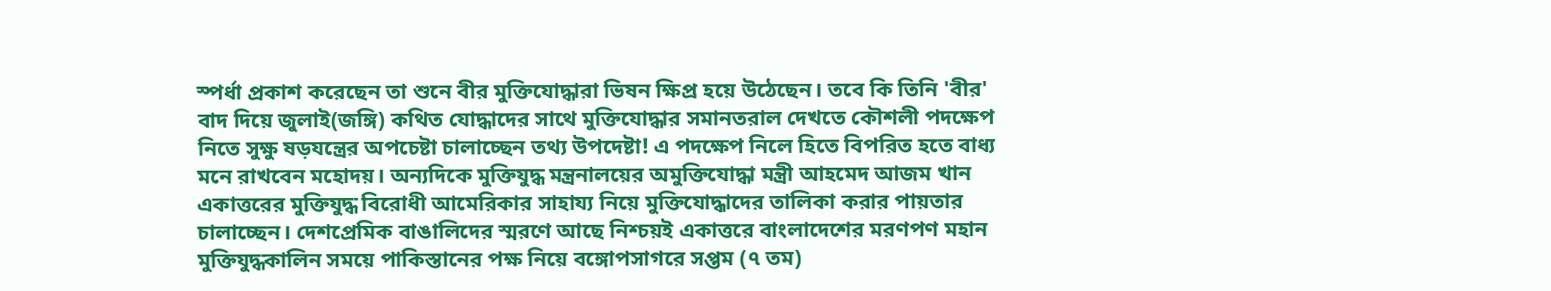স্পর্ধা প্রকাশ করেছেন তা শুনে বীর মুক্তিযোদ্ধারা ভিষন ক্ষিপ্র হয়ে উঠেছেন। তবে কি তিনি 'বীর' বাদ দিয়ে জুলাই(জঙ্গি) কথিত যোদ্ধাদের সাথে মুক্তিযোদ্ধার সমানতরাল দেখতে কৌশলী পদক্ষেপ নিতে সুক্ষু ষড়যন্ত্রের অপচেষ্টা চালাচ্ছেন তথ্য উপদেষ্টা! এ পদক্ষেপ নিলে হিতে বিপরিত হতে বাধ্য মনে রাখবেন মহোদয়। অন্যদিকে মুক্তিযুদ্ধ মন্ত্রনালয়ের অমুক্তিযোদ্ধা মন্ত্রী আহমেদ আজম খান একাত্তরের মুক্তিযুদ্ধ বিরোধী আমেরিকার সাহায্য নিয়ে মুক্তিযোদ্ধাদের তালিকা করার পায়তার চালাচ্ছেন। দেশপ্রেমিক বাঙালিদের স্মরণে আছে নিশ্চয়ই একাত্তরে বাংলাদেশের মরণপণ মহান মুক্তিযুদ্ধকালিন সময়ে পাকিস্তানের পক্ষ নিয়ে বঙ্গোপসাগরে সপ্তম (৭ তম)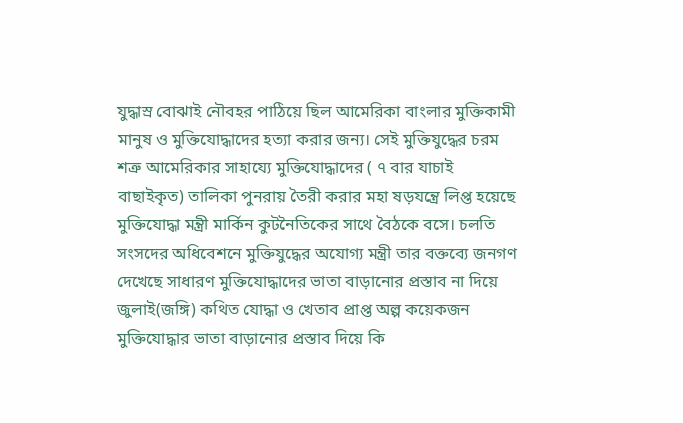যুদ্ধাস্র বোঝাই নৌবহর পাঠিয়ে ছিল আমেরিকা বাংলার মুক্তিকামী মানুষ ও মুক্তিযোদ্ধাদের হত্যা করার জন্য। সেই মুক্তিযুদ্ধের চরম শত্রু আমেরিকার সাহায্যে মুক্তিযোদ্ধাদের ( ৭ বার যাচাই বাছাইকৃত) তালিকা পুনরায় তৈরী করার মহা ষড়যন্ত্রে লিপ্ত হয়েছে মুক্তিযোদ্ধা মন্ত্রী মার্কিন কুটনৈতিকের সাথে বৈঠকে বসে। চলতি সংসদের অধিবেশনে মুক্তিযুদ্ধের অযোগ্য মন্ত্রী তার বক্তব্যে জনগণ দেখেছে সাধারণ মুক্তিযোদ্ধাদের ভাতা বাড়ানোর প্রস্তাব না দিয়ে জুলাই(জঙ্গি) কথিত যোদ্ধা ও খেতাব প্রাপ্ত অল্প কয়েকজন মুক্তিযোদ্ধার ভাতা বাড়ানোর প্রস্তাব দিয়ে কি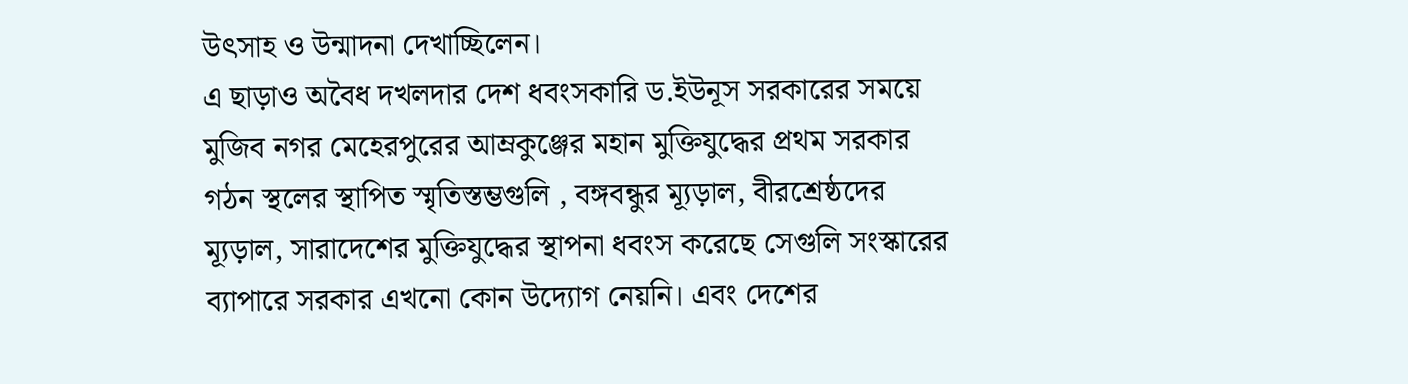উৎসাহ ও উন্মাদনা দেখাচ্ছিলেন।
এ ছাড়াও অবৈধ দখলদার দেশ ধবংসকারি ড.ইউনূস সরকারের সময়ে মুজিব নগর মেহেরপুরের আম্রকুঞ্জের মহান মুক্তিযুদ্ধের প্রথম সরকার গঠন স্থলের স্থাপিত স্মৃতিস্তম্ভগুলি , বঙ্গবন্ধুর ম্যূড়াল, বীরশ্রেষ্ঠদের ম্যূড়াল, সারাদেশের মুক্তিযুদ্ধের স্থাপনা ধবংস করেছে সেগুলি সংস্কারের ব্যাপারে সরকার এখনো কোন উদ্যোগ নেয়নি। এবং দেশের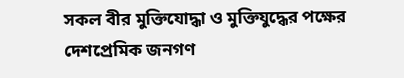সকল বীর মুক্তিযোদ্ধা ও মুক্তিযুদ্ধের পক্ষের দেশপ্রেমিক জনগণ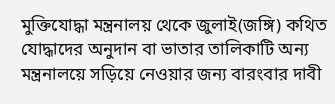মুক্তিযোদ্ধা মন্ত্রনালয় থেকে জুলাই(জঙ্গি) কথিত যোদ্ধাদের অনুদান বা ভাতার তালিকাটি অন্য মন্ত্রনালয়ে সড়িয়ে নেওয়ার জন্য বারংবার দাবী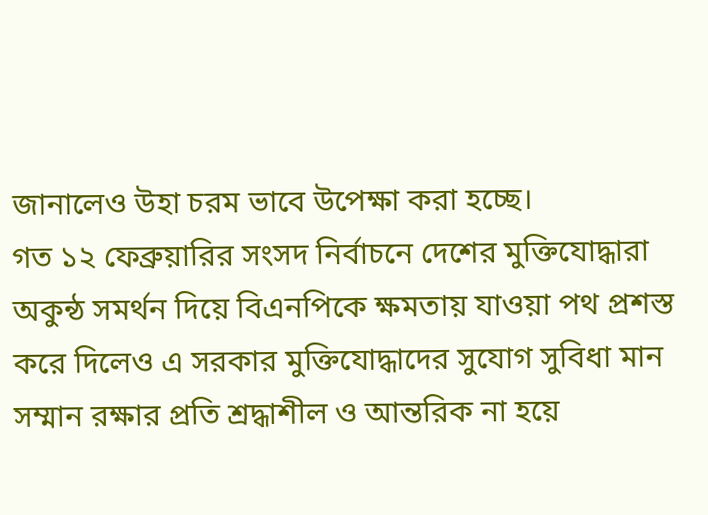জানালেও উহা চরম ভাবে উপেক্ষা করা হচ্ছে।
গত ১২ ফেব্রুয়ারির সংসদ নির্বাচনে দেশের মুক্তিযোদ্ধারা অকুন্ঠ সমর্থন দিয়ে বিএনপিকে ক্ষমতায় যাওয়া পথ প্রশস্ত করে দিলেও এ সরকার মুক্তিযোদ্ধাদের সুযোগ সুবিধা মান সম্মান রক্ষার প্রতি শ্রদ্ধাশীল ও আন্তরিক না হয়ে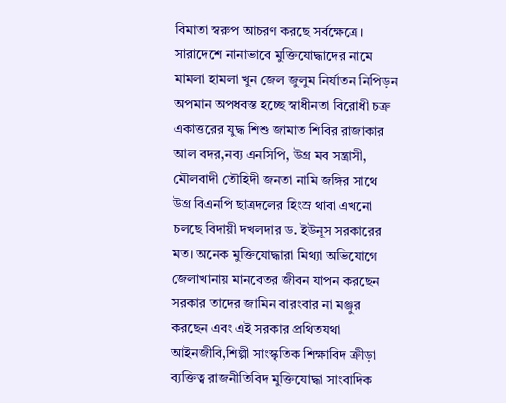বিমাতা স্বরুপ আচরণ করছে সর্বক্ষেত্রে। সারাদেশে নানাভাবে মুক্তিযোদ্ধাদের নামে মামলা হামলা খুন জেল জুলুম নির্যাতন নিপিড়ন অপমান অপধবস্ত হচ্ছে স্বাধীনতা বিরোধী চক্র একাত্তরের যুদ্ধ শিশু জামাত শিবির রাজাকার আল বদর,নব্য এনসিপি, উগ্র মব সন্ত্রাসী, মৌলবাদী তৌহিদী জনতা নামি জঙ্গির সাথে উগ্র বিএনপি ছাত্রদলের হিংস্র থাবা এখনো চলছে বিদায়ী দখলদার ড. ইউনূস সরকারের মত। অনেক মুক্তিযোদ্ধারা মিথ্যা অভিযোগে জেলাখানায় মানবেতর জীবন যাপন করছেন সরকার তাদের জামিন বারংবার না মঞ্জুর করছেন এবং এই সরকার প্রথিতযথা আইনজীবি,শিল্পী সাংস্কৃতিক শিক্ষাবিদ ক্রীড়া ব্যক্তিত্ব রাজনীতিবিদ মুক্তিযোদ্ধা সাংবাদিক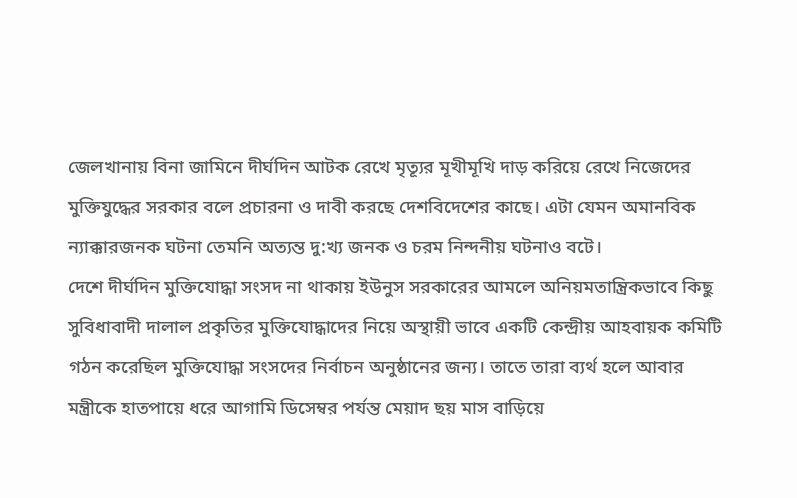জেলখানায় বিনা জামিনে দীর্ঘদিন আটক রেখে মৃত্যূর মূখীমূখি দাড় করিয়ে রেখে নিজেদের মুক্তিযুদ্ধের সরকার বলে প্রচারনা ও দাবী করছে দেশবিদেশের কাছে। এটা যেমন অমানবিক ন্যাক্কারজনক ঘটনা তেমনি অত্যন্ত দু:খ্য জনক ও চরম নিন্দনীয় ঘটনাও বটে।
দেশে দীর্ঘদিন মুক্তিযোদ্ধা সংসদ না থাকায় ইউনুস সরকারের আমলে অনিয়মতান্ত্রিকভাবে কিছু সুবিধাবাদী দালাল প্রকৃতির মুক্তিযোদ্ধাদের নিয়ে অস্থায়ী ভাবে একটি কেন্দ্রীয় আহবায়ক কমিটি গঠন করেছিল মুক্তিযোদ্ধা সংসদের নির্বাচন অনুষ্ঠানের জন্য। তাতে তারা ব্যর্থ হলে আবার মন্ত্রীকে হাতপায়ে ধরে আগামি ডিসেম্বর পর্যন্ত মেয়াদ ছয় মাস বাড়িয়ে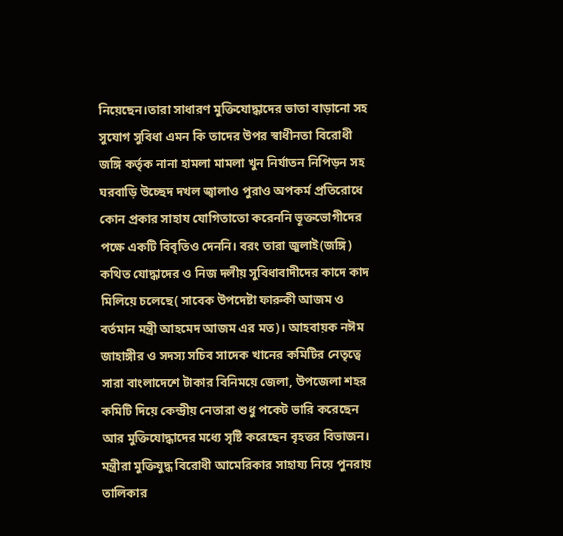নিয়েছেন।তারা সাধারণ মুক্তিযোদ্ধাদের ভাতা বাড়ানো সহ সুযোগ সুবিধা এমন কি তাদের উপর স্বাধীনতা বিরোধী জঙ্গি কর্তৃক নানা হামলা মামলা খুন নির্যাতন নিপিড়ন সহ ঘরবাড়ি উচ্ছেদ দখল জ্বালাও পুরাও অপকর্ম প্রতিরোধে কোন প্রকার সাহায যোগিতাতো করেননি ভূক্তভোগীদের পক্ষে একটি বিবৃতিও দেননি। বরং তারা জুলাই(জঙ্গি) কথিত যোদ্ধাদের ও নিজ দলীয় সুবিধাবাদীদের কাদে কাদ মিলিয়ে চলেছে( সাবেক উপদেষ্টা ফারুকী আজম ও বর্তমান মন্ত্রী আহমেদ আজম এর মত)। আহবায়ক নঈম জাহাঙ্গীর ও সদস্য সচিব সাদেক খানের কমিটির নেতৃত্বে সারা বাংলাদেশে টাকার বিনিময়ে জেলা, উপজেলা শহর কমিটি দিয়ে কেন্দ্রীয় নেতারা শুধু পকেট ভারি করেছেন আর মুক্তিযোদ্ধাদের মধ্যে সৃষ্টি করেছেন বৃহত্তর বিভাজন। মন্ত্রীরা মুক্তিযুদ্ধ বিরোধী আমেরিকার সাহায্য নিয়ে পুনরায় তালিকার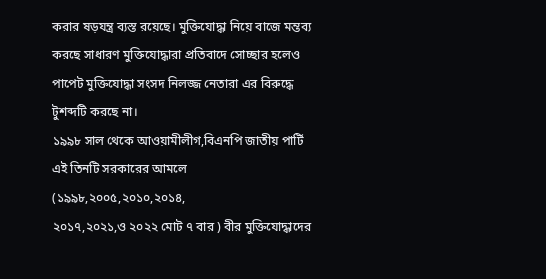করার ষড়যন্ত্র ব্যস্ত রয়েছে। মুক্তিযোদ্ধা নিয়ে বাজে মন্তব্য করছে সাধারণ মুক্তিযোদ্ধারা প্রতিবাদে সোচ্ছার হলেও পাপেট মুক্তিযোদ্ধা সংসদ নিলজ্জ নেতারা এর বিরুদ্ধে টুশব্দটি করছে না।
১৯৯৮ সাল থেকে আওয়ামীলীগ,বিএনপি জাতীয় পার্টি এই তিনটি সরকারের আমলে (১৯৯৮,২০০৫,২০১০,২০১৪,
২০১৭,২০২১,ও ২০২২ মোট ৭ বার ) বীর মুক্তিযোদ্ধাদের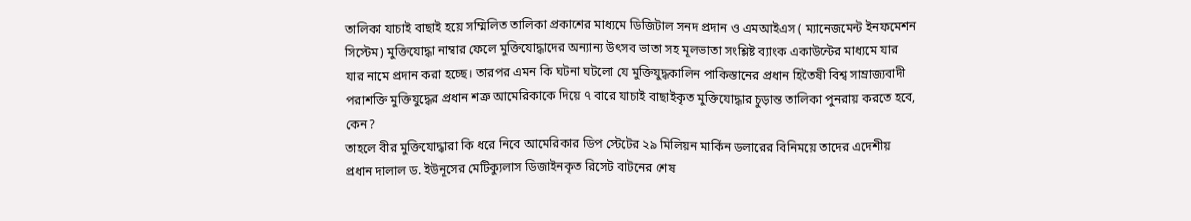তালিকা যাচাই বাছাই হয়ে সম্মিলিত তালিকা প্রকাশের মাধ্যমে ডিজিটাল সনদ প্রদান ও এমআইএস ( ম্যানেজমেন্ট ইনফমেশন সিস্টেম) মুক্তিযোদ্ধা নাম্বার ফেলে মুক্তিযোদ্ধাদের অন্যান্য উৎসব ভাতা সহ মূলভাতা সংশ্লিষ্ট ব্যাংক একাউন্টের মাধ্যমে যার যার নামে প্রদান করা হচ্ছে। তারপর এমন কি ঘটনা ঘটলো যে মুক্তিযুদ্ধকালিন পাকিস্তানের প্রধান হিতৈষী বিশ্ব সাম্রাজ্যবাদী পরাশক্তি মুক্তিযুদ্ধের প্রধান শত্রু আমেরিকাকে দিয়ে ৭ বারে যাচাই বাছাইকৃত মুক্তিযোদ্ধার চুড়ান্ত তালিকা পুনরায় করতে হবে, কেন?
তাহলে বীর মুক্তিযোদ্ধারা কি ধরে নিবে আমেরিকার ডিপ স্টেটের ২৯ মিলিয়ন মার্কিন ডলারের বিনিময়ে তাদের এদেশীয় প্রধান দালাল ড. ইউনূসের মেটিক্যুলাস ডিজাইনকৃত রিসেট বাটনের শেষ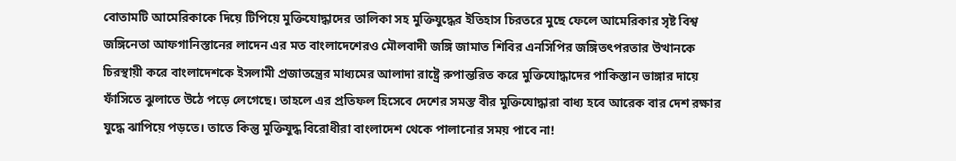বোতামটি আমেরিকাকে দিয়ে টিপিয়ে মুক্তিযোদ্ধাদের তালিকা সহ মুক্তিযুদ্ধের ইতিহাস চিরতরে মুছে ফেলে আমেরিকার সৃষ্ট বিশ্ব জঙ্গিনেতা আফগানিস্তানের লাদেন এর মত বাংলাদেশেরও মৌলবাদী জঙ্গি জামাত শিবির এনসিপির জঙ্গিতৎপরতার উত্থানকে চিরস্থায়ী করে বাংলাদেশকে ইসলামী প্রজাতন্ত্রের মাধ্যমের আলাদা রাষ্ট্রে রুপান্তরিত করে মুক্তিযোদ্ধাদের পাকিস্তান ভাঙ্গার দায়ে ফাঁসিতে ঝুলাতে উঠে পড়ে লেগেছে। তাহলে এর প্রতিফল হিসেবে দেশের সমস্ত বীর মুক্তিযোদ্ধারা বাধ্য হবে আরেক বার দেশ রক্ষার যুদ্ধে ঝাপিয়ে পড়তে। তাতে কিন্তু মুক্তিযুদ্ধ বিরোধীরা বাংলাদেশ থেকে পালানোর সময় পাবে না!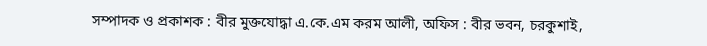সম্পাদক ও প্রকাশক : বীর মুক্তযোদ্ধা এ.কে.এম করম আলী, অফিস : বীর ভবন, চরকুশাই,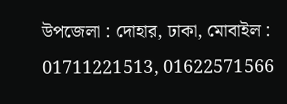উপজেলা : দোহার, ঢাকা, মোবাইল : 01711221513, 01622571566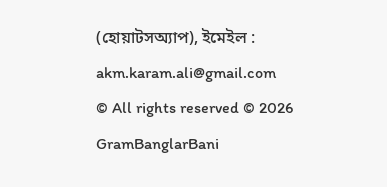(হোয়াটসঅ্যাপ), ইমেইল : akm.karam.ali@gmail.com
© All rights reserved © 2026 GramBanglarBani